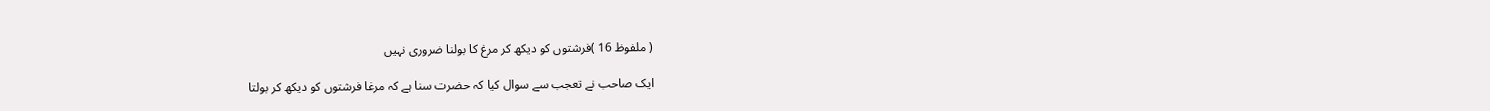( ملفوظ 16 )فرشتوں کو دیکھ کر مرغ کا بولنا ضروری نہیں

ایک صاحب نے تعجب سے سوال کیا کہ حضرت سنا ہے کہ مرغا فرشتوں کو دیکھ کر بولتا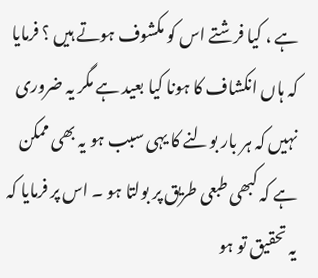ہے ، کیا فرشتے اس کو مکشوف ہوتے ہیں ؟ فرمایا کہ ہاں انکشاف کا ہونا کیا بعید ہے مگر یہ ضروری نہیں کہ ہر بار بولنے کا یہی سبب ہو یہ بھی ممکن ہے کہ کبھی طبعی طریق پر بولتا ہو ۔ اس پر فرمایا کہ یہ تحقیق تو ہو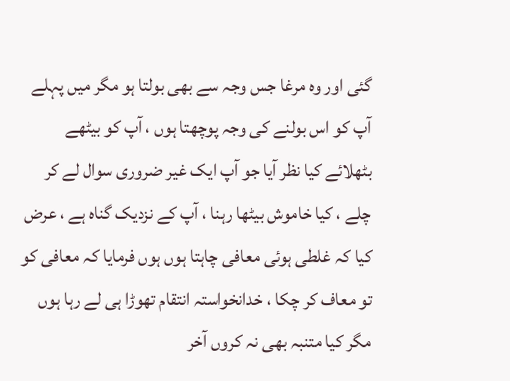گئی اور وہ مرغا جس وجہ سے بھی بولتا ہو مگر میں پہلے آپ کو اس بولنے کی وجہ پوچھتا ہوں ، آپ کو بیٹھے بٹھلائے کیا نظر آیا جو آپ ایک غیر ضروری سوال لے کر چلے ، کیا خاموش بیٹھا رہنا ، آپ کے نزدیک گناہ ہے ، عرض کیا کہ غلطی ہوئی معافی چاہتا ہوں ہوں فرمایا کہ معافی کو تو معاف کر چکا ، خدانخواستہ انتقام تھوڑا ہی لے رہا ہوں مگر کیا متنبہ بھی نہ کروں آخر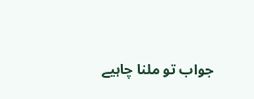جواب تو ملنا چاہیے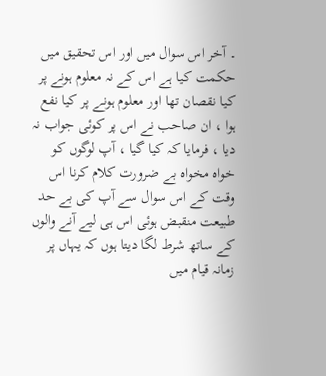۔ آخر اس سوال میں اور اس تحقیق میں حکمت کیا ہے اس کے نہ معلوم ہونے پر کیا نقصان تھا اور معلوم ہونے پر کیا نفع ہوا ، ان صاحب نے اس پر کوئی جواب نہ دیا ، فرمایا کہ کیا گیا ، آپ لوگوں کو خواہ مخواہ بے ضرورت کلام کرنا اس وقت کے اس سوال سے آپ کی بے حد طبیعت منقبض ہوئی اس ہی لیے آنے والوں کے ساتھ شرط لگا دیتا ہوں کہ یہاں پر زمانہ قیام میں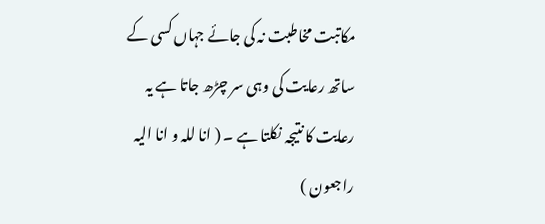مکاتبت مخاطبت نہ کی جائے جہاں کسی کے ساتھ رعایت کی وہی سر چڑھ جاتا ہے یہ رعایت کا نتیجہ نکلتا ہے ۔ ( انا للہ و انا الیہ راجعون )